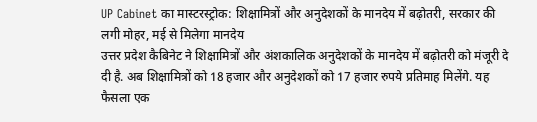UP Cabinet का मास्टरस्ट्रोक: शिक्षामित्रों और अनुदेशकों के मानदेय में बढ़ोतरी, सरकार की लगी मोहर, मई से मिलेगा मानदेय
उत्तर प्रदेश कैबिनेट ने शिक्षामित्रों और अंशकालिक अनुदेशकों के मानदेय में बढ़ोतरी को मंजूरी दे दी है. अब शिक्षामित्रों को 18 हजार और अनुदेशकों को 17 हजार रुपये प्रतिमाह मिलेंगे. यह फैसला एक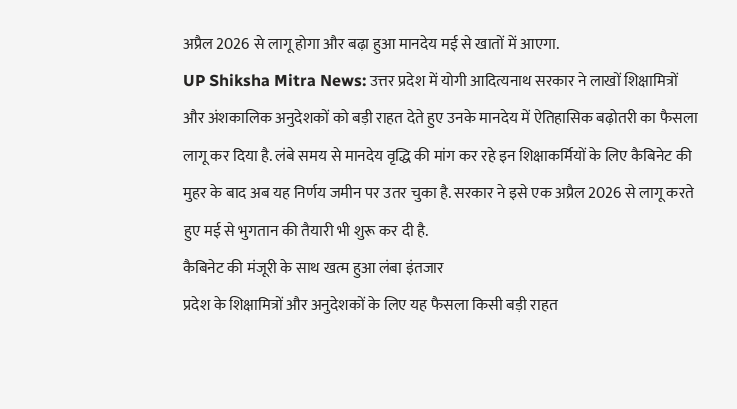अप्रैल 2026 से लागू होगा और बढ़ा हुआ मानदेय मई से खातों में आएगा.
UP Shiksha Mitra News: उत्तर प्रदेश में योगी आदित्यनाथ सरकार ने लाखों शिक्षामित्रों और अंशकालिक अनुदेशकों को बड़ी राहत देते हुए उनके मानदेय में ऐतिहासिक बढ़ोतरी का फैसला लागू कर दिया है. लंबे समय से मानदेय वृद्धि की मांग कर रहे इन शिक्षाकर्मियों के लिए कैबिनेट की मुहर के बाद अब यह निर्णय जमीन पर उतर चुका है. सरकार ने इसे एक अप्रैल 2026 से लागू करते हुए मई से भुगतान की तैयारी भी शुरू कर दी है.
कैबिनेट की मंजूरी के साथ खत्म हुआ लंबा इंतजार
प्रदेश के शिक्षामित्रों और अनुदेशकों के लिए यह फैसला किसी बड़ी राहत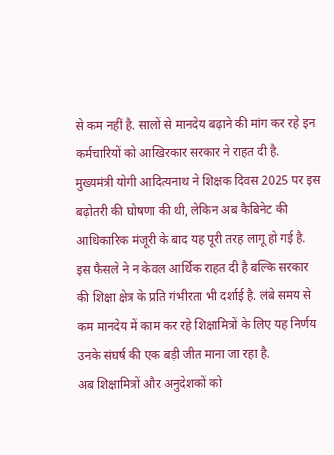से कम नहीं है. सालों से मानदेय बढ़ाने की मांग कर रहे इन कर्मचारियों को आखिरकार सरकार ने राहत दी है. मुख्यमंत्री योगी आदित्यनाथ ने शिक्षक दिवस 2025 पर इस बढ़ोतरी की घोषणा की थी, लेकिन अब कैबिनेट की आधिकारिक मंजूरी के बाद यह पूरी तरह लागू हो गई है.
इस फैसले ने न केवल आर्थिक राहत दी है बल्कि सरकार की शिक्षा क्षेत्र के प्रति गंभीरता भी दर्शाई है. लंबे समय से कम मानदेय में काम कर रहे शिक्षामित्रों के लिए यह निर्णय उनके संघर्ष की एक बड़ी जीत माना जा रहा है.
अब शिक्षामित्रों और अनुदेशकों को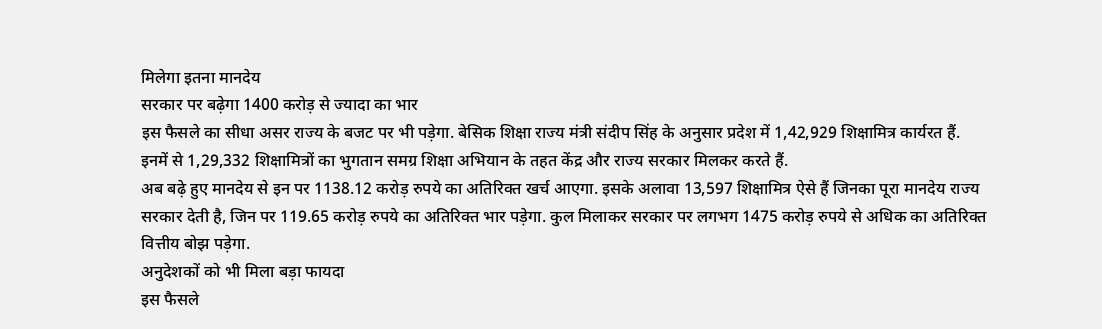मिलेगा इतना मानदेय
सरकार पर बढ़ेगा 1400 करोड़ से ज्यादा का भार
इस फैसले का सीधा असर राज्य के बजट पर भी पड़ेगा. बेसिक शिक्षा राज्य मंत्री संदीप सिंह के अनुसार प्रदेश में 1,42,929 शिक्षामित्र कार्यरत हैं. इनमें से 1,29,332 शिक्षामित्रों का भुगतान समग्र शिक्षा अभियान के तहत केंद्र और राज्य सरकार मिलकर करते हैं.
अब बढ़े हुए मानदेय से इन पर 1138.12 करोड़ रुपये का अतिरिक्त खर्च आएगा. इसके अलावा 13,597 शिक्षामित्र ऐसे हैं जिनका पूरा मानदेय राज्य सरकार देती है, जिन पर 119.65 करोड़ रुपये का अतिरिक्त भार पड़ेगा. कुल मिलाकर सरकार पर लगभग 1475 करोड़ रुपये से अधिक का अतिरिक्त वित्तीय बोझ पड़ेगा.
अनुदेशकों को भी मिला बड़ा फायदा
इस फैसले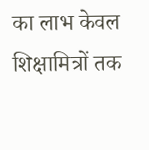का लाभ केवल शिक्षामित्रों तक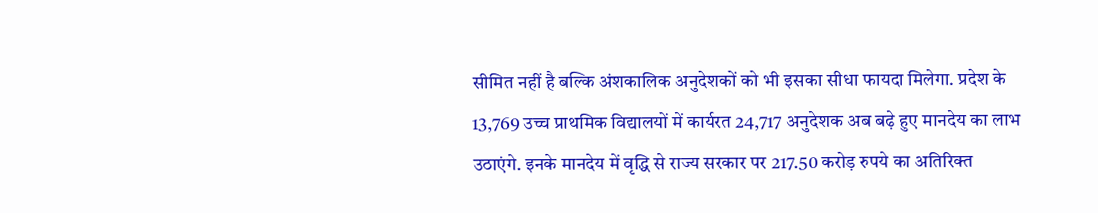सीमित नहीं है बल्कि अंशकालिक अनुदेशकों को भी इसका सीधा फायदा मिलेगा. प्रदेश के 13,769 उच्च प्राथमिक विद्यालयों में कार्यरत 24,717 अनुदेशक अब बढ़े हुए मानदेय का लाभ उठाएंगे. इनके मानदेय में वृद्धि से राज्य सरकार पर 217.50 करोड़ रुपये का अतिरिक्त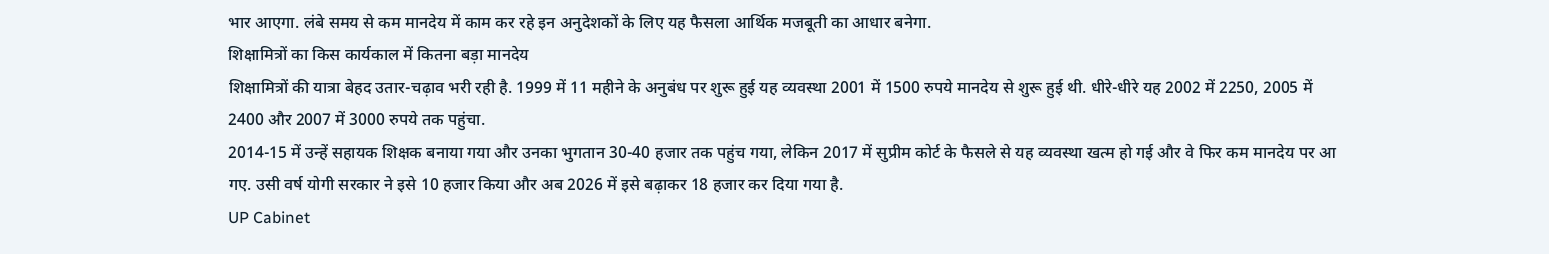भार आएगा. लंबे समय से कम मानदेय में काम कर रहे इन अनुदेशकों के लिए यह फैसला आर्थिक मजबूती का आधार बनेगा.
शिक्षामित्रों का किस कार्यकाल में कितना बड़ा मानदेय
शिक्षामित्रों की यात्रा बेहद उतार-चढ़ाव भरी रही है. 1999 में 11 महीने के अनुबंध पर शुरू हुई यह व्यवस्था 2001 में 1500 रुपये मानदेय से शुरू हुई थी. धीरे-धीरे यह 2002 में 2250, 2005 में 2400 और 2007 में 3000 रुपये तक पहुंचा.
2014-15 में उन्हें सहायक शिक्षक बनाया गया और उनका भुगतान 30-40 हजार तक पहुंच गया, लेकिन 2017 में सुप्रीम कोर्ट के फैसले से यह व्यवस्था खत्म हो गई और वे फिर कम मानदेय पर आ गए. उसी वर्ष योगी सरकार ने इसे 10 हजार किया और अब 2026 में इसे बढ़ाकर 18 हजार कर दिया गया है.
UP Cabinet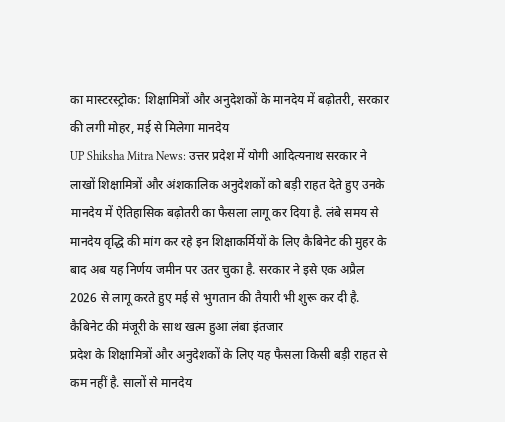का मास्टरस्ट्रोक: शिक्षामित्रों और अनुदेशकों के मानदेय में बढ़ोतरी, सरकार की लगी मोहर, मई से मिलेगा मानदेय
UP Shiksha Mitra News: उत्तर प्रदेश में योगी आदित्यनाथ सरकार ने लाखों शिक्षामित्रों और अंशकालिक अनुदेशकों को बड़ी राहत देते हुए उनके मानदेय में ऐतिहासिक बढ़ोतरी का फैसला लागू कर दिया है. लंबे समय से मानदेय वृद्धि की मांग कर रहे इन शिक्षाकर्मियों के लिए कैबिनेट की मुहर के बाद अब यह निर्णय जमीन पर उतर चुका है. सरकार ने इसे एक अप्रैल 2026 से लागू करते हुए मई से भुगतान की तैयारी भी शुरू कर दी है.
कैबिनेट की मंजूरी के साथ खत्म हुआ लंबा इंतजार
प्रदेश के शिक्षामित्रों और अनुदेशकों के लिए यह फैसला किसी बड़ी राहत से कम नहीं है. सालों से मानदेय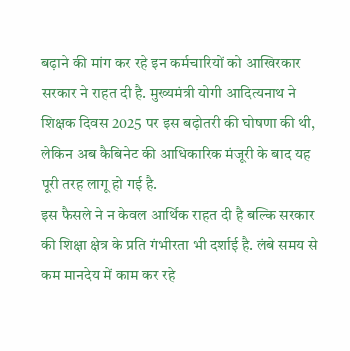बढ़ाने की मांग कर रहे इन कर्मचारियों को आखिरकार सरकार ने राहत दी है. मुख्यमंत्री योगी आदित्यनाथ ने शिक्षक दिवस 2025 पर इस बढ़ोतरी की घोषणा की थी, लेकिन अब कैबिनेट की आधिकारिक मंजूरी के बाद यह पूरी तरह लागू हो गई है.
इस फैसले ने न केवल आर्थिक राहत दी है बल्कि सरकार की शिक्षा क्षेत्र के प्रति गंभीरता भी दर्शाई है. लंबे समय से कम मानदेय में काम कर रहे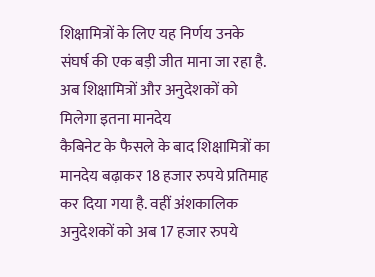शिक्षामित्रों के लिए यह निर्णय उनके संघर्ष की एक बड़ी जीत माना जा रहा है.
अब शिक्षामित्रों और अनुदेशकों को मिलेगा इतना मानदेय
कैबिनेट के फैसले के बाद शिक्षामित्रों का मानदेय बढ़ाकर 18 हजार रुपये प्रतिमाह कर दिया गया है. वहीं अंशकालिक अनुदेशकों को अब 17 हजार रुपये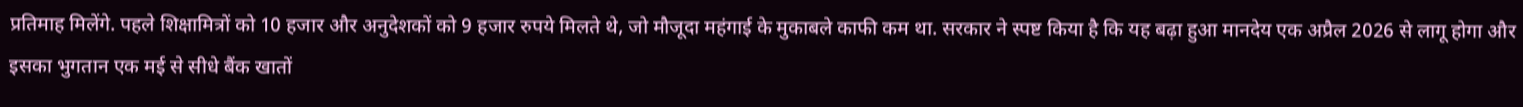प्रतिमाह मिलेंगे. पहले शिक्षामित्रों को 10 हजार और अनुदेशकों को 9 हजार रुपये मिलते थे, जो मौजूदा महंगाई के मुकाबले काफी कम था. सरकार ने स्पष्ट किया है कि यह बढ़ा हुआ मानदेय एक अप्रैल 2026 से लागू होगा और इसका भुगतान एक मई से सीधे बैंक खातों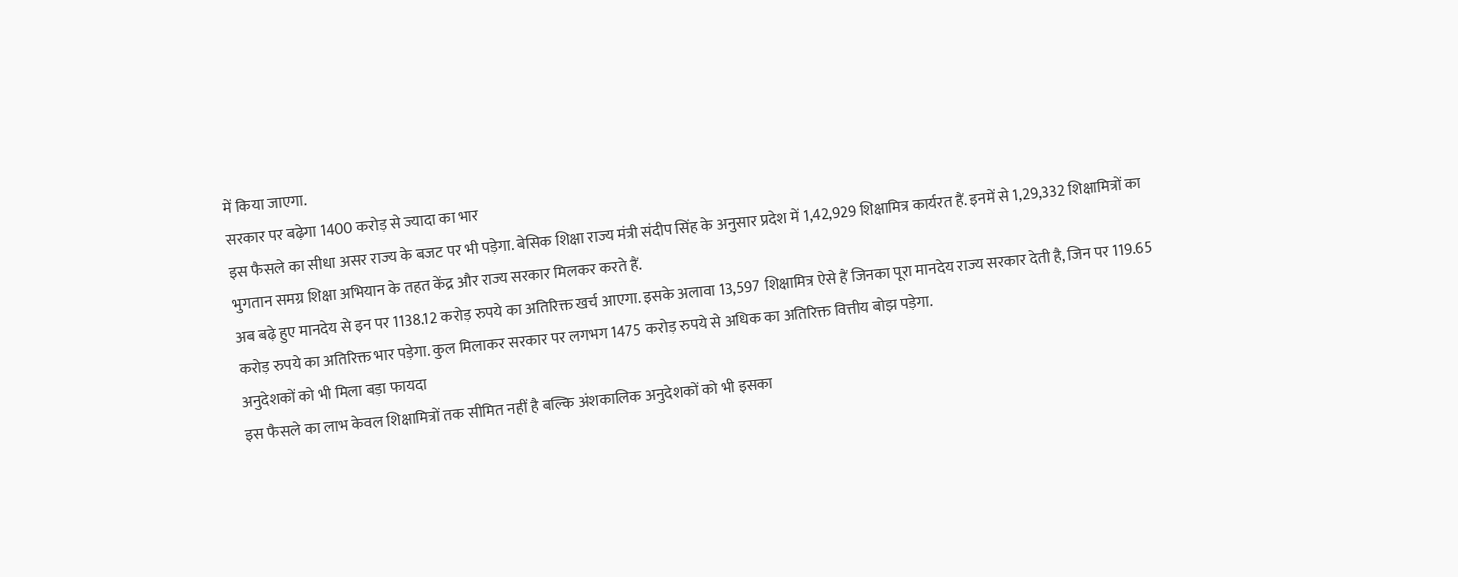में किया जाएगा.
सरकार पर बढ़ेगा 1400 करोड़ से ज्यादा का भार
इस फैसले का सीधा असर राज्य के बजट पर भी पड़ेगा. बेसिक शिक्षा राज्य मंत्री संदीप सिंह के अनुसार प्रदेश में 1,42,929 शिक्षामित्र कार्यरत हैं. इनमें से 1,29,332 शिक्षामित्रों का भुगतान समग्र शिक्षा अभियान के तहत केंद्र और राज्य सरकार मिलकर करते हैं.
अब बढ़े हुए मानदेय से इन पर 1138.12 करोड़ रुपये का अतिरिक्त खर्च आएगा. इसके अलावा 13,597 शिक्षामित्र ऐसे हैं जिनका पूरा मानदेय राज्य सरकार देती है, जिन पर 119.65 करोड़ रुपये का अतिरिक्त भार पड़ेगा. कुल मिलाकर सरकार पर लगभग 1475 करोड़ रुपये से अधिक का अतिरिक्त वित्तीय बोझ पड़ेगा.
अनुदेशकों को भी मिला बड़ा फायदा
इस फैसले का लाभ केवल शिक्षामित्रों तक सीमित नहीं है बल्कि अंशकालिक अनुदेशकों को भी इसका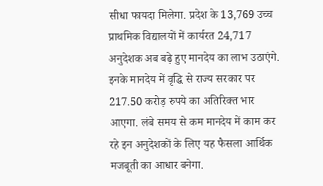सीधा फायदा मिलेगा. प्रदेश के 13,769 उच्च प्राथमिक विद्यालयों में कार्यरत 24,717 अनुदेशक अब बढ़े हुए मानदेय का लाभ उठाएंगे. इनके मानदेय में वृद्धि से राज्य सरकार पर 217.50 करोड़ रुपये का अतिरिक्त भार आएगा. लंबे समय से कम मानदेय में काम कर रहे इन अनुदेशकों के लिए यह फैसला आर्थिक मजबूती का आधार बनेगा.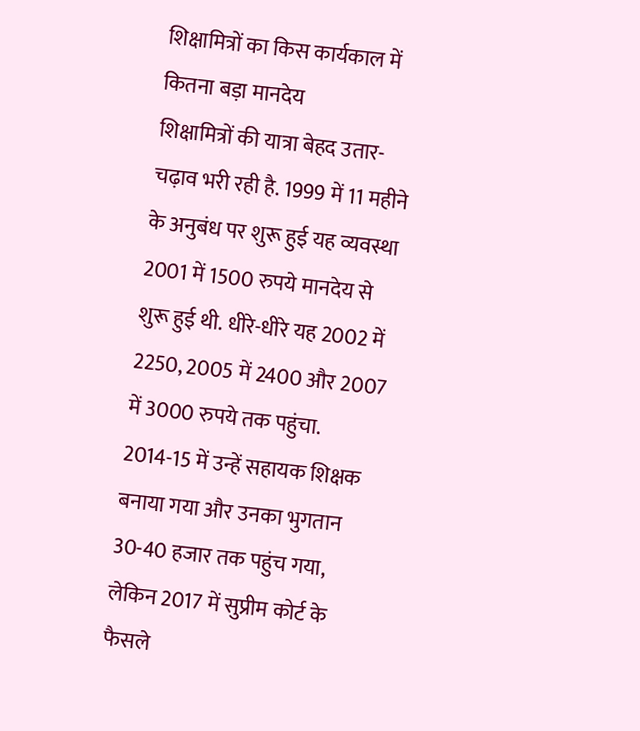शिक्षामित्रों का किस कार्यकाल में कितना बड़ा मानदेय
शिक्षामित्रों की यात्रा बेहद उतार-चढ़ाव भरी रही है. 1999 में 11 महीने के अनुबंध पर शुरू हुई यह व्यवस्था 2001 में 1500 रुपये मानदेय से शुरू हुई थी. धीरे-धीरे यह 2002 में 2250, 2005 में 2400 और 2007 में 3000 रुपये तक पहुंचा.
2014-15 में उन्हें सहायक शिक्षक बनाया गया और उनका भुगतान 30-40 हजार तक पहुंच गया, लेकिन 2017 में सुप्रीम कोर्ट के फैसले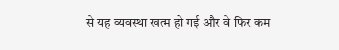से यह व्यवस्था खत्म हो गई और वे फिर कम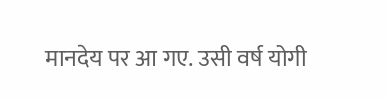मानदेय पर आ गए. उसी वर्ष योगी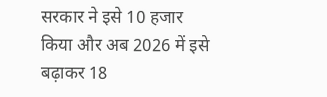सरकार ने इसे 10 हजार किया और अब 2026 में इसे बढ़ाकर 18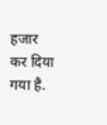हजार कर दिया गया है.